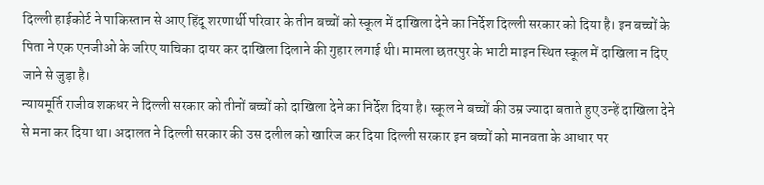दिल्ली हाईकोर्ट ने पाकिस्तान से आए हिंदू शरणार्थी परिवार के तीन बच्चों को स्कूल में दाखिला देने का निर्देश दिल्ली सरकार को दिया है। इन बच्चों के पिता ने एक एनजीओ के जरिए याचिका दायर कर दाखिला दिलाने की गुहार लगाई थी। मामला छतरपुर के भाटी माइन स्थित स्कूल में दाखिला न दिए जाने से जुड़ा है।
न्यायमूर्ति राजीव शकधर ने दिल्ली सरकार को तीनों बच्चों को दाखिला देने का निर्देश दिया है। स्कूल ने बच्चों की उम्र ज्यादा बताते हुए उन्हें दाखिला देने से मना कर दिया था। अदालत ने दिल्ली सरकार की उस दलील को खारिज कर दिया दिल्ली सरकार इन बच्चों को मानवता के आधार पर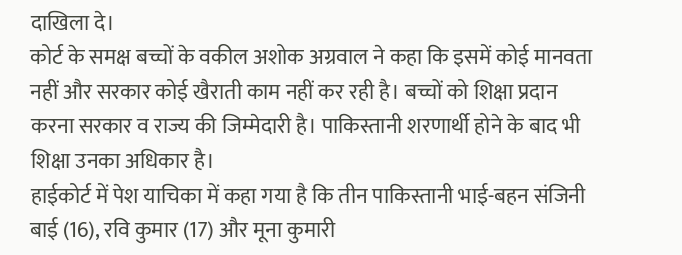दाखिला दे।
कोर्ट के समक्ष बच्चों के वकील अशोक अग्रवाल ने कहा कि इसमें कोई मानवता नहीं और सरकार कोई खैराती काम नहीं कर रही है। बच्चों को शिक्षा प्रदान करना सरकार व राज्य की जिम्मेदारी है। पाकिस्तानी शरणार्थी होने के बाद भी शिक्षा उनका अधिकार है।
हाईकोर्ट में पेश याचिका में कहा गया है कि तीन पाकिस्तानी भाई-बहन संजिनी बाई (16), रवि कुमार (17) और मूना कुमारी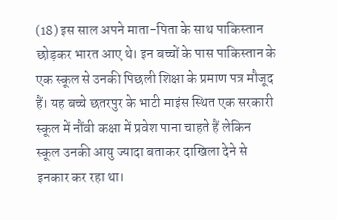(18) इस साल अपने माता-पिता के साथ पाकिस्तान छोड़कर भारत आए थे। इन बच्चों के पास पाकिस्तान के एक स्कूल से उनकी पिछली शिक्षा के प्रमाण पत्र मौजूद हैं। यह बच्चे छतरपुर के भाटी माइंस स्थित एक सरकारी स्कूल में नौंवी कक्षा में प्रवेश पाना चाहते हैं लेकिन स्कूल उनकी आयु ज्यादा बताकर दाखिला देने से इनकार कर रहा था।